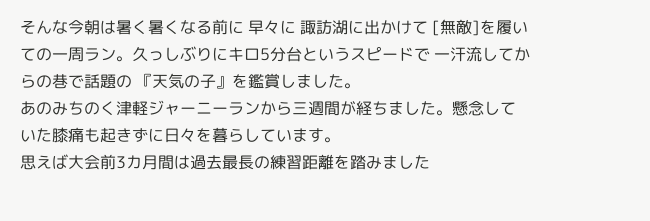そんな今朝は暑く暑くなる前に 早々に 諏訪湖に出かけて [無敵]を履いての一周ラン。久っしぶりにキロ5分台というスピードで 一汗流してからの巷で話題の 『天気の子』を鑑賞しました。
あのみちのく津軽ジャーニーランから三週間が経ちました。懸念していた膝痛も起きずに日々を暮らしています。
思えば大会前3カ月間は過去最長の練習距離を踏みました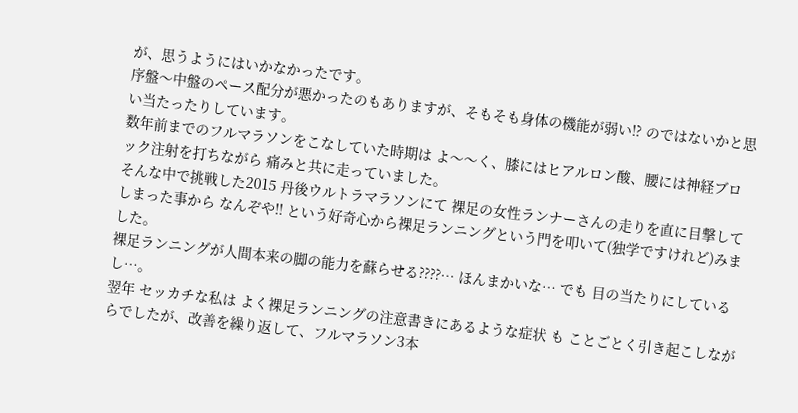が、思うようにはいかなかったです。
序盤〜中盤のペース配分が悪かったのもありますが、そもそも身体の機能が弱い⁉ のではないかと思い当たったりしています。
数年前までのフルマラソンをこなしていた時期は よ〜〜く、膝にはヒアルロン酸、腰には神経ブロック注射を打ちながら 痛みと共に走っていました。
そんな中で挑戦した2015 丹後ウルトラマラソンにて 裸足の女性ランナーさんの走りを直に目撃してしまった事から なんぞや‼ という好奇心から裸足ランニングという門を叩いて(独学ですけれど)みました。
裸足ランニングが人間本来の脚の能力を蘇らせる⁇⁇… ほんまかいな… でも 目の当たりにしているし…。
翌年 セッカチな私は よく裸足ランニングの注意書きにあるような症状 も ことごとく引き起こしながらでしたが、改善を繰り返して、フルマラソン3本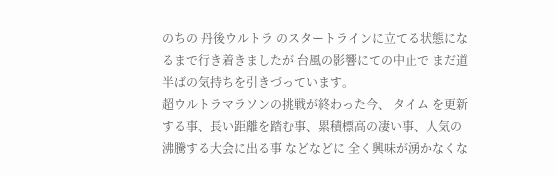のちの 丹後ウルトラ のスタートラインに立てる状態になるまで行き着きましたが 台風の影響にての中止で まだ道半ばの気持ちを引きづっています。
超ウルトラマラソンの挑戦が終わった今、 タイム を更新する事、長い距離を踏む事、累積標高の凄い事、人気の沸騰する大会に出る事 などなどに 全く興味が湧かなくな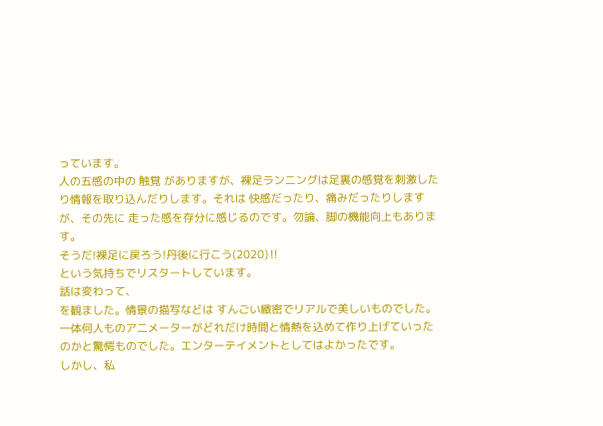っています。
人の五感の中の 触覚 がありますが、裸足ランニングは足裏の感覚を刺激したり情報を取り込んだりします。それは 快感だったり、痛みだったりしますが、その先に 走った感を存分に感じるのです。勿論、脚の機能向上もあります。
そうだ!裸足に戻ろう!丹後に行こう(2020)‼
という気持ちでリスタートしています。
話は変わって、
を観ました。情景の描写などは すんごい緻密でリアルで美しいものでした。一体何人ものアニメーターがどれだけ時間と情熱を込めて作り上げていったのかと驚愕ものでした。エンターテイメントとしてはよかったです。
しかし、私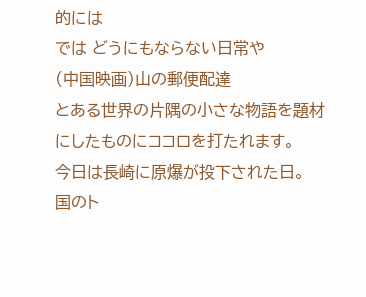的には
では どうにもならない日常や
(中国映画)山の郵便配達
とある世界の片隅の小さな物語を題材にしたものにココロを打たれます。
今日は長崎に原爆が投下された日。
国のト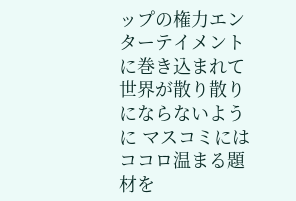ップの権力エンターテイメントに巻き込まれて世界が散り散りにならないように マスコミには ココロ温まる題材を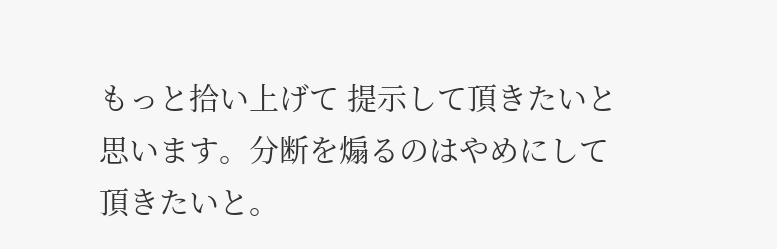もっと拾い上げて 提示して頂きたいと思います。分断を煽るのはやめにして頂きたいと。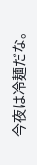今夜は冷麺だな。